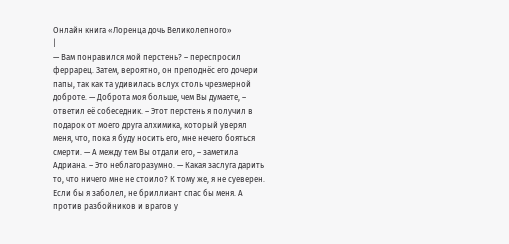Онлайн книга «Лоренца дочь Великолепного»
|
— Вам понравился мой перстень? – переспросил феррарец. Затем, вероятно, он преподнёс его дочери папы, так как та удивилась вслух столь чрезмерной доброте. — Доброта моя больше, чем Вы думаете, – ответил её собеседник. – Этот перстень я получил в подарок от моего друга алхимика, который уверял меня, что, пока я буду носить его, мне нечего бояться смерти. — А между тем Вы отдали его, – заметила Адриана. – Это неблагоразумно. — Какая заслуга дарить то, что ничего мне не стоило? К тому же, я не суеверен. Если бы я заболел, не бриллиант спас бы меня. А против разбойников и врагов у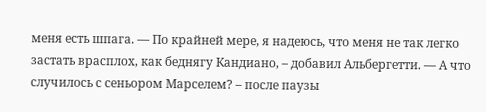меня есть шпага. — По крайней мере, я надеюсь, что меня не так легко застать врасплох, как беднягу Кандиано, – добавил Альбергетти. — А что случилось с сеньором Марселем? – после паузы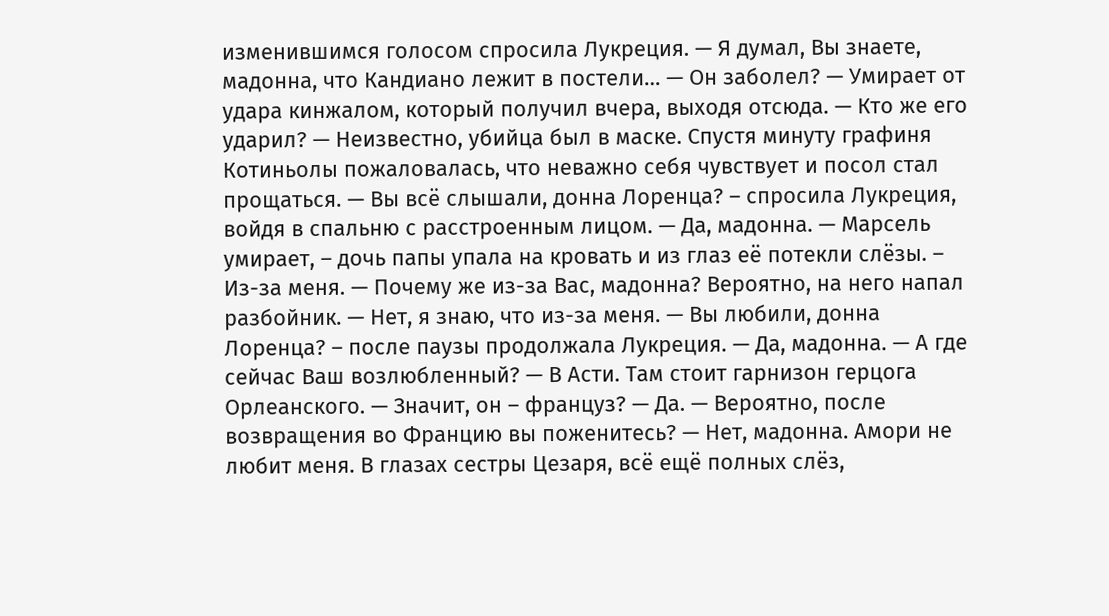изменившимся голосом спросила Лукреция. — Я думал, Вы знаете, мадонна, что Кандиано лежит в постели… — Он заболел? — Умирает от удара кинжалом, который получил вчера, выходя отсюда. — Кто же его ударил? — Неизвестно, убийца был в маске. Спустя минуту графиня Котиньолы пожаловалась, что неважно себя чувствует и посол стал прощаться. — Вы всё слышали, донна Лоренца? – спросила Лукреция, войдя в спальню с расстроенным лицом. — Да, мадонна. — Марсель умирает, – дочь папы упала на кровать и из глаз её потекли слёзы. – Из-за меня. — Почему же из-за Вас, мадонна? Вероятно, на него напал разбойник. — Нет, я знаю, что из-за меня. — Вы любили, донна Лоренца? – после паузы продолжала Лукреция. — Да, мадонна. — А где сейчас Ваш возлюбленный? — В Асти. Там стоит гарнизон герцога Орлеанского. — Значит, он – француз? — Да. — Вероятно, после возвращения во Францию вы поженитесь? — Нет, мадонна. Амори не любит меня. В глазах сестры Цезаря, всё ещё полных слёз,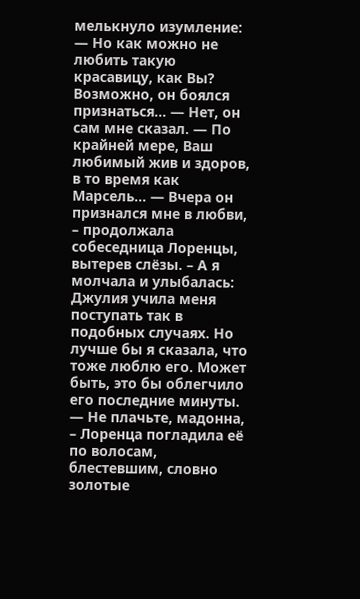мелькнуло изумление: — Но как можно не любить такую красавицу, как Вы? Возможно, он боялся признаться… — Нет, он сам мне сказал. — По крайней мере, Ваш любимый жив и здоров, в то время как Марсель… — Вчера он признался мне в любви, – продолжала собеседница Лоренцы, вытерев слёзы. – А я молчала и улыбалась: Джулия учила меня поступать так в подобных случаях. Но лучше бы я сказала, что тоже люблю его. Может быть, это бы облегчило его последние минуты. — Не плачьте, мадонна, – Лоренца погладила её по волосам, блестевшим, словно золотые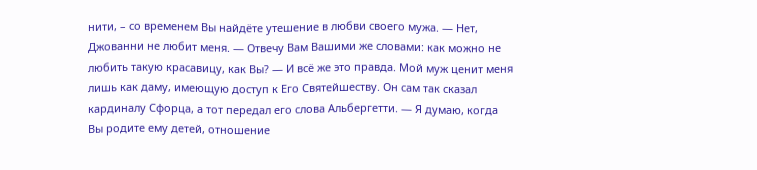нити, – со временем Вы найдёте утешение в любви своего мужа. — Нет, Джованни не любит меня. — Отвечу Вам Вашими же словами: как можно не любить такую красавицу, как Вы? — И всё же это правда. Мой муж ценит меня лишь как даму, имеющую доступ к Его Святейшеству. Он сам так сказал кардиналу Сфорца, а тот передал его слова Альбергетти. — Я думаю, когда Вы родите ему детей, отношение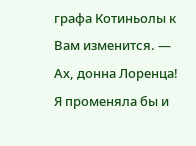графа Котиньолы к Вам изменится. — Ах, донна Лоренца! Я променяла бы и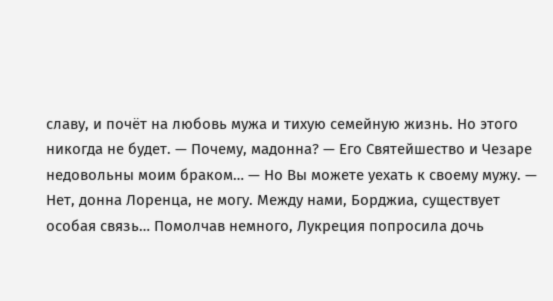славу, и почёт на любовь мужа и тихую семейную жизнь. Но этого никогда не будет. — Почему, мадонна? — Его Святейшество и Чезаре недовольны моим браком… — Но Вы можете уехать к своему мужу. — Нет, донна Лоренца, не могу. Между нами, Борджиа, существует особая связь… Помолчав немного, Лукреция попросила дочь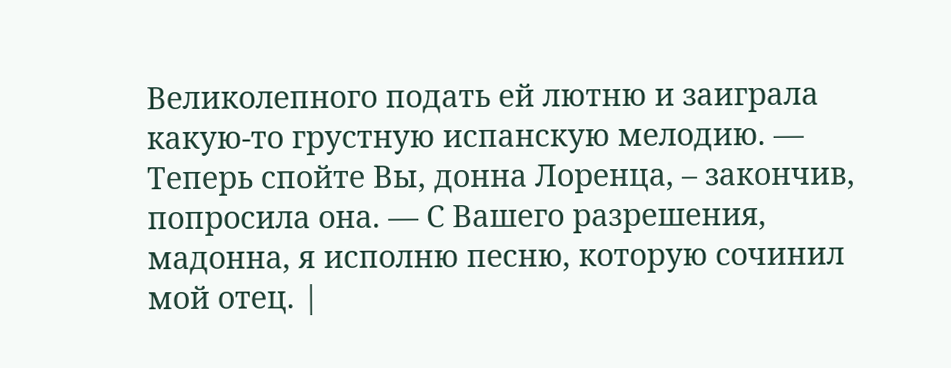Великолепного подать ей лютню и заиграла какую-то грустную испанскую мелодию. — Теперь спойте Вы, донна Лоренца, – закончив, попросила она. — С Вашего разрешения, мадонна, я исполню песню, которую сочинил мой отец. |